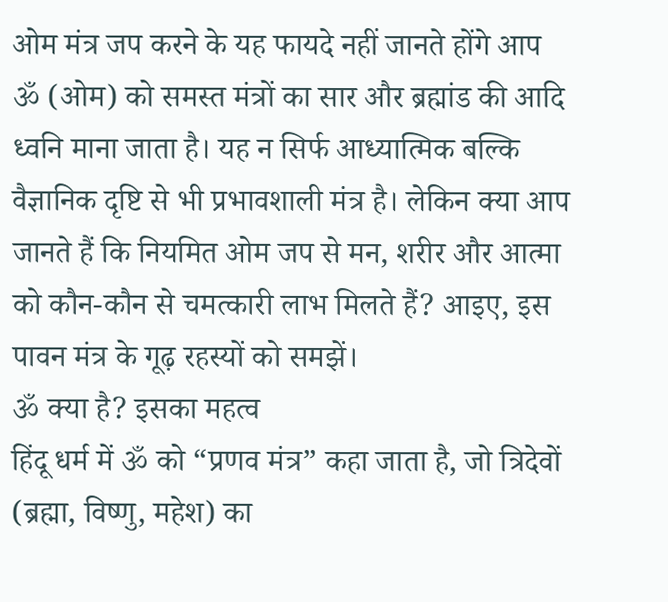ओम मंत्र जप करने के यह फायदे नहीं जानते होंगे आप
ॐ (ओम) को समस्त मंत्रों का सार और ब्रह्मांड की आदि ध्वनि माना जाता है। यह न सिर्फ आध्यात्मिक बल्कि वैज्ञानिक दृष्टि से भी प्रभावशाली मंत्र है। लेकिन क्या आप जानते हैं कि नियमित ओम जप से मन, शरीर और आत्मा को कौन-कौन से चमत्कारी लाभ मिलते हैं? आइए, इस पावन मंत्र के गूढ़ रहस्यों को समझें।
ॐ क्या है? इसका महत्व
हिंदू धर्म में ॐ को “प्रणव मंत्र” कहा जाता है, जो त्रिदेवों (ब्रह्मा, विष्णु, महेश) का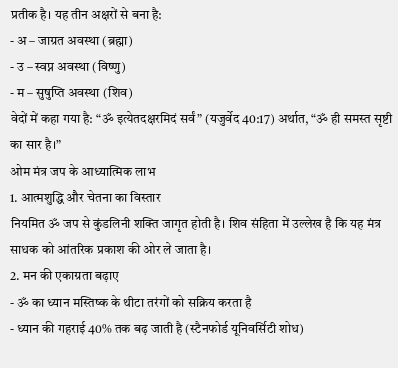प्रतीक है। यह तीन अक्षरों से बना है:
- अ – जाग्रत अवस्था (ब्रह्मा)
- उ – स्वप्न अवस्था (विष्णु)
- म – सुषुप्ति अवस्था (शिव)
वेदों में कहा गया है: “ॐ इत्येतदक्षरमिदं सर्वं” (यजुर्वेद 40:17) अर्थात, “ॐ ही समस्त सृष्टी का सार है।”
ओम मंत्र जप के आध्यात्मिक लाभ
1. आत्मशुद्धि और चेतना का विस्तार
नियमित ॐ जप से कुंडलिनी शक्ति जागृत होती है। शिव संहिता में उल्लेख है कि यह मंत्र साधक को आंतरिक प्रकाश की ओर ले जाता है।
2. मन की एकाग्रता बढ़ाए
- ॐ का ध्यान मस्तिष्क के थीटा तरंगों को सक्रिय करता है
- ध्यान की गहराई 40% तक बढ़ जाती है (स्टैनफोर्ड यूनिवर्सिटी शोध)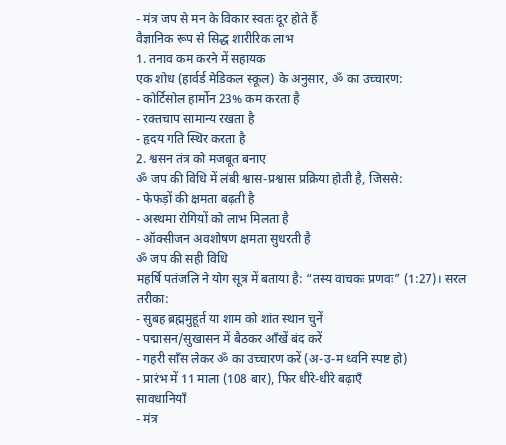- मंत्र जप से मन के विकार स्वतः दूर होते हैं
वैज्ञानिक रूप से सिद्ध शारीरिक लाभ
1. तनाव कम करने में सहायक
एक शोध (हार्वर्ड मेडिकल स्कूल) के अनुसार, ॐ का उच्चारण:
- कोर्टिसोल हार्मोन 23% कम करता है
- रक्तचाप सामान्य रखता है
- हृदय गति स्थिर करता है
2. श्वसन तंत्र को मजबूत बनाए
ॐ जप की विधि में लंबी श्वास-प्रश्वास प्रक्रिया होती है, जिससे:
- फेफड़ों की क्षमता बढ़ती है
- अस्थमा रोगियों को लाभ मिलता है
- ऑक्सीजन अवशोषण क्षमता सुधरती है
ॐ जप की सही विधि
महर्षि पतंजलि ने योग सूत्र में बताया है: “तस्य वाचकः प्रणवः” (1:27)। सरल तरीका:
- सुबह ब्रह्ममुहूर्त या शाम को शांत स्थान चुनें
- पद्मासन/सुखासन में बैठकर आँखें बंद करें
- गहरी साँस लेकर ॐ का उच्चारण करें (अ-उ-म ध्वनि स्पष्ट हो)
- प्रारंभ में 11 माला (108 बार), फिर धीरे-धीरे बढ़ाएँ
सावधानियाँ
- मंत्र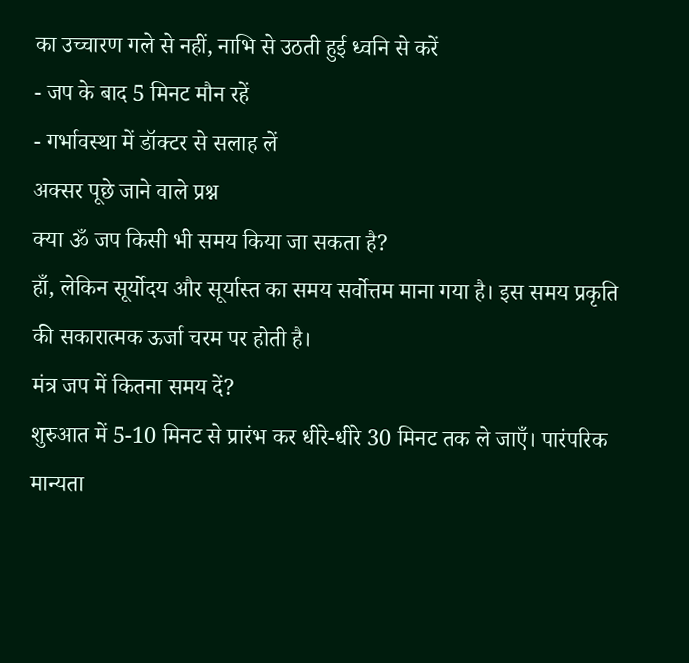का उच्चारण गले से नहीं, नाभि से उठती हुई ध्वनि से करें
- जप के बाद 5 मिनट मौन रहें
- गर्भावस्था में डॉक्टर से सलाह लें
अक्सर पूछे जाने वाले प्रश्न
क्या ॐ जप किसी भी समय किया जा सकता है?
हाँ, लेकिन सूर्योदय और सूर्यास्त का समय सर्वोत्तम माना गया है। इस समय प्रकृति की सकारात्मक ऊर्जा चरम पर होती है।
मंत्र जप में कितना समय दें?
शुरुआत में 5-10 मिनट से प्रारंभ कर धीरे-धीरे 30 मिनट तक ले जाएँ। पारंपरिक मान्यता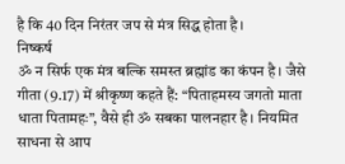है कि 40 दिन निरंतर जप से मंत्र सिद्ध होता है।
निष्कर्ष
ॐ न सिर्फ एक मंत्र बल्कि समस्त ब्रह्मांड का कंपन है। जैसे गीता (9.17) में श्रीकृष्ण कहते हैं: “पिताहमस्य जगतो माता धाता पितामहः”, वैसे ही ॐ सबका पालनहार है। नियमित साधना से आप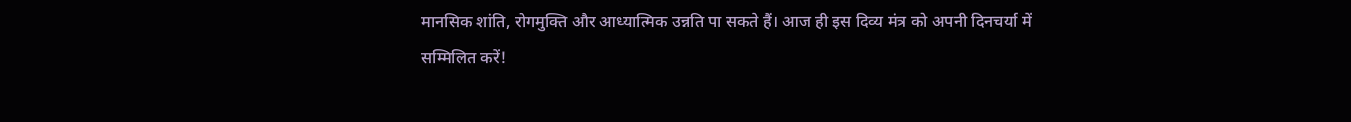मानसिक शांति, रोगमुक्ति और आध्यात्मिक उन्नति पा सकते हैं। आज ही इस दिव्य मंत्र को अपनी दिनचर्या में सम्मिलित करें!